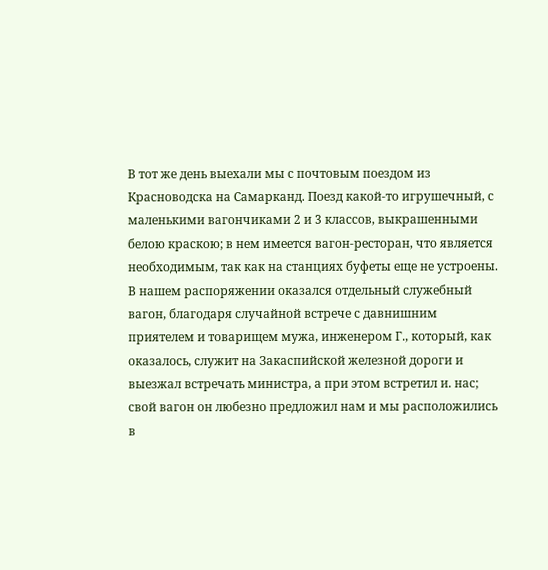В тот же день выехали мы с почтовым поездом из Красноводска на Самарканд. Поезд какой-то игрушечный, с маленькими вагончиками 2 и 3 классов, выкрашенными белою краскою; в нем имеется вагон-ресторан, что является необходимым, так как на станциях буфеты еще не устроены. В нашем распоряжении оказался отдельный служебный вагон, благодаря случайной встрече с давнишним приятелем и товарищем мужа, инженером Г., который, как оказалось, служит на Закаспийской железной дороги и выезжал встречать министра, а при этом встретил и. нас; свой вагон он любезно предложил нам и мы расположились в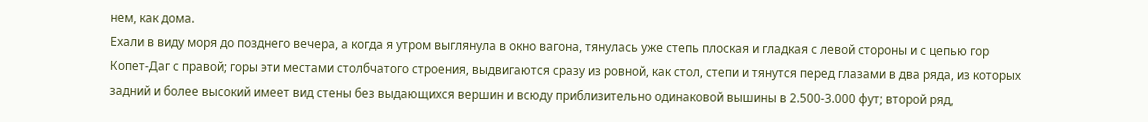нем, как дома.
Ехали в виду моря до позднего вечера, а когда я утром выглянула в окно вагона, тянулась уже степь плоская и гладкая с левой стороны и с цепью гор Копет-Даг с правой; горы эти местами столбчатого строения, выдвигаются сразу из ровной, как стол, степи и тянутся перед глазами в два ряда, из которых задний и более высокий имеет вид стены без выдающихся вершин и всюду приблизительно одинаковой вышины в 2.500-3.000 фут; второй ряд,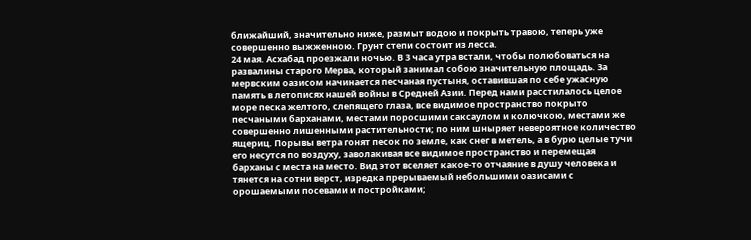ближайший, значительно ниже, размыт водою и покрыть травою, теперь уже совершенно выжженною. Грунт степи состоит из лесса.
24 мая. Асхабад проезжали ночью. В 3 часа утра встали, чтобы полюбоваться на развалины старого Мерва, который занимал собою значительную площадь. За мервским оазисом начинается песчаная пустыня, оставившая по себе ужасную память в летописях нашей войны в Средней Азии. Перед нами расстилалось целое море песка желтого, слепящего глаза, все видимое пространство покрыто песчаными барханами, местами поросшими саксаулом и колючкою, местами же совершенно лишенными растительности; по ним шныряет невероятное количество ящериц. Порывы ветра гонят песок по земле, как снег в метель, а в бурю целые тучи его несутся по воздуху, заволакивая все видимое пространство и перемещая барханы с места на место. Вид этот вселяет какое-то отчаяние в душу человека и тянется на сотни верст, изредка прерываемый небольшими оазисами с орошаемыми посевами и постройками;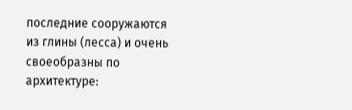последние сооружаются из глины (лесса) и очень своеобразны по архитектуре: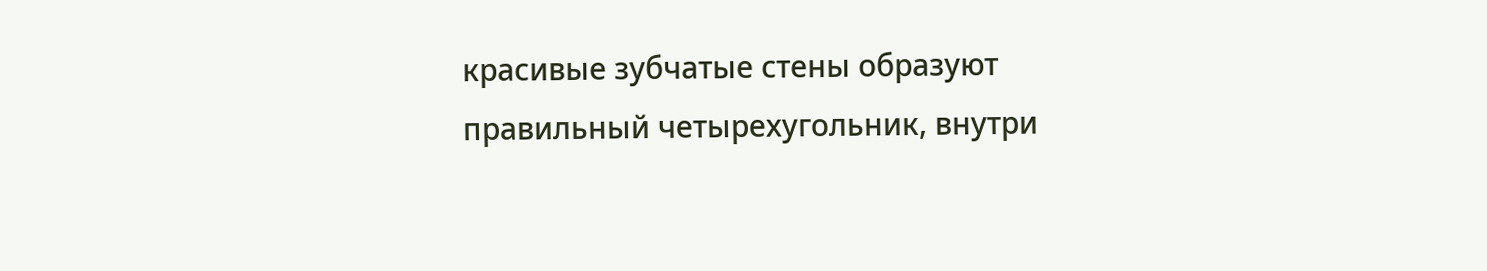красивые зубчатые стены образуют правильный четырехугольник, внутри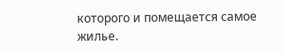которого и помещается самое жилье.